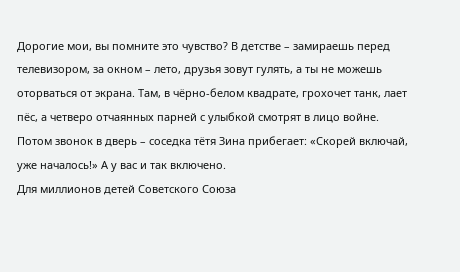Дорогие мои, вы помните это чувство? В детстве – замираешь перед телевизором, за окном – лето, друзья зовут гулять, а ты не можешь оторваться от экрана. Там, в чёрно-белом квадрате, грохочет танк, лает пёс, а четверо отчаянных парней с улыбкой смотрят в лицо войне. Потом звонок в дверь – соседка тётя Зина прибегает: «Скорей включай, уже началось!» А у вас и так включено.
Для миллионов детей Советского Союза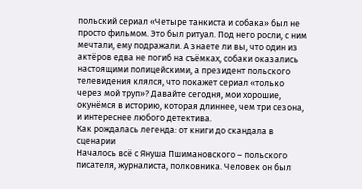польский сериал «Четыре танкиста и собака» был не просто фильмом. Это был ритуал. Под него росли, с ним мечтали, ему подражали. А знаете ли вы, что один из актёров едва не погиб на съёмках, собаки оказались настоящими полицейскими, а президент польского телевидения клялся, что покажет сериал «только через мой труп»? Давайте сегодня, мои хорошие, окунёмся в историю, которая длиннее, чем три сезона, и интереснее любого детектива.
Как рождалась легенда: от книги до скандала в сценарии
Началось всё с Януша Пшимановского – польского писателя, журналиста, полковника. Человек он был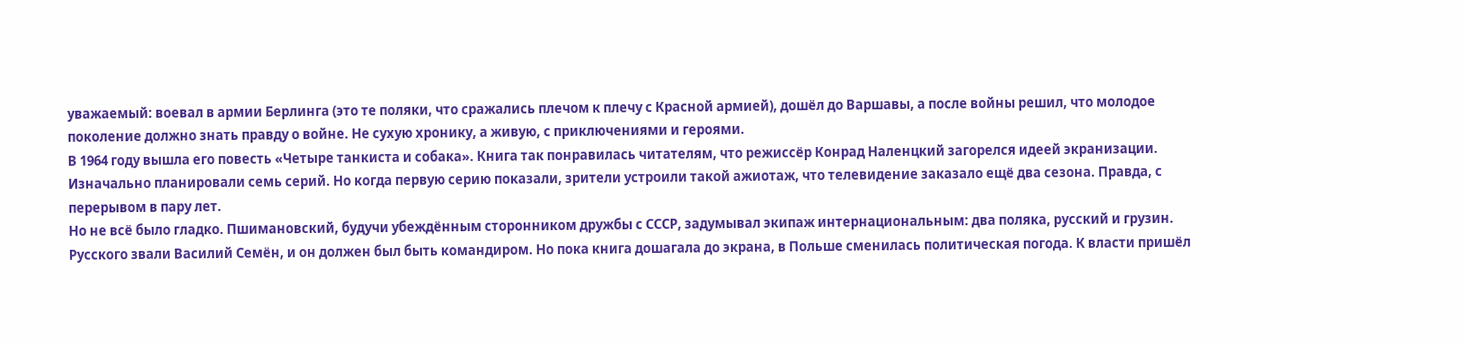уважаемый: воевал в армии Берлинга (это те поляки, что сражались плечом к плечу с Красной армией), дошёл до Варшавы, а после войны решил, что молодое поколение должно знать правду о войне. Не сухую хронику, а живую, с приключениями и героями.
В 1964 году вышла его повесть «Четыре танкиста и собака». Книга так понравилась читателям, что режиссёр Конрад Наленцкий загорелся идеей экранизации. Изначально планировали семь серий. Но когда первую серию показали, зрители устроили такой ажиотаж, что телевидение заказало ещё два сезона. Правда, с перерывом в пару лет.
Но не всё было гладко. Пшимановский, будучи убеждённым сторонником дружбы с СССР, задумывал экипаж интернациональным: два поляка, русский и грузин. Русского звали Василий Семён, и он должен был быть командиром. Но пока книга дошагала до экрана, в Польше сменилась политическая погода. К власти пришёл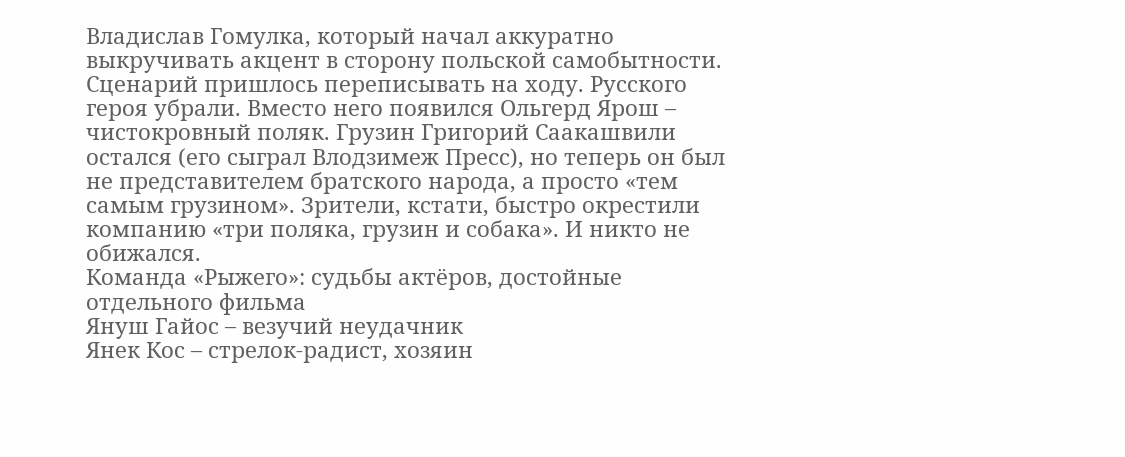Владислав Гомулка, который начал аккуратно выкручивать акцент в сторону польской самобытности.
Сценарий пришлось переписывать на ходу. Русского героя убрали. Вместо него появился Ольгерд Ярош – чистокровный поляк. Грузин Григорий Саакашвили остался (его сыграл Влодзимеж Пресс), но теперь он был не представителем братского народа, а просто «тем самым грузином». Зрители, кстати, быстро окрестили компанию «три поляка, грузин и собака». И никто не обижался.
Команда «Рыжего»: судьбы актёров, достойные отдельного фильма
Януш Гайос – везучий неудачник
Янек Кос – стрелок-радист, хозяин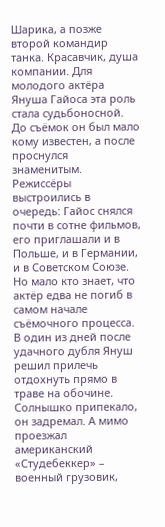Шарика, а позже второй командир танка. Красавчик, душа компании. Для молодого актёра Януша Гайоса эта роль стала судьбоносной. До съёмок он был мало кому известен, а после проснулся знаменитым. Режиссёры выстроились в очередь: Гайос снялся почти в сотне фильмов, его приглашали и в Польше, и в Германии, и в Советском Союзе.
Но мало кто знает, что актёр едва не погиб в самом начале съёмочного процесса. В один из дней после удачного дубля Януш решил прилечь отдохнуть прямо в траве на обочине. Солнышко припекало, он задремал. А мимо проезжал американский «Студебеккер» – военный грузовик,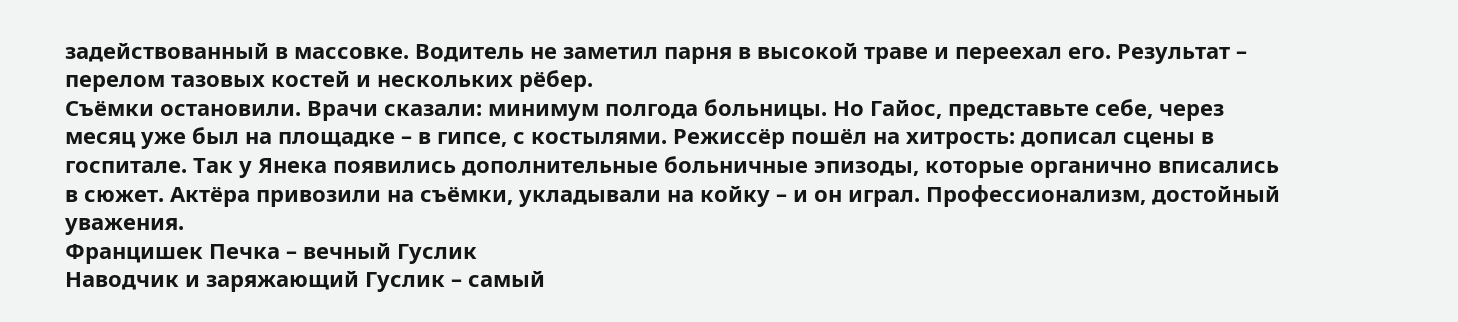задействованный в массовке. Водитель не заметил парня в высокой траве и переехал его. Результат – перелом тазовых костей и нескольких рёбер.
Съёмки остановили. Врачи сказали: минимум полгода больницы. Но Гайос, представьте себе, через месяц уже был на площадке – в гипсе, с костылями. Режиссёр пошёл на хитрость: дописал сцены в госпитале. Так у Янека появились дополнительные больничные эпизоды, которые органично вписались в сюжет. Актёра привозили на съёмки, укладывали на койку – и он играл. Профессионализм, достойный уважения.
Францишек Печка – вечный Гуслик
Наводчик и заряжающий Гуслик – самый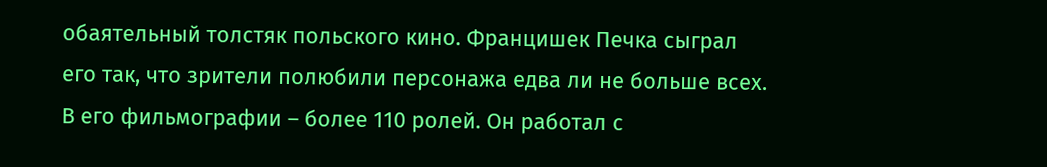обаятельный толстяк польского кино. Францишек Печка сыграл его так, что зрители полюбили персонажа едва ли не больше всех. В его фильмографии – более 110 ролей. Он работал с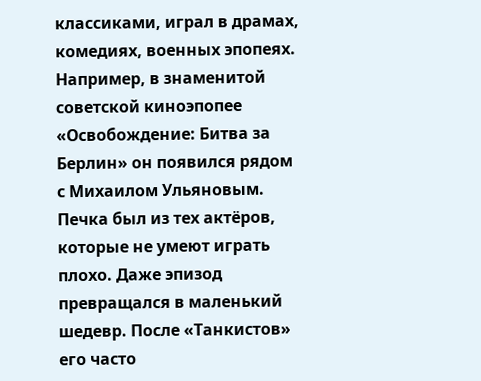классиками, играл в драмах, комедиях, военных эпопеях. Например, в знаменитой советской киноэпопее «Освобождение: Битва за Берлин» он появился рядом с Михаилом Ульяновым.
Печка был из тех актёров, которые не умеют играть плохо. Даже эпизод превращался в маленький шедевр. После «Танкистов» его часто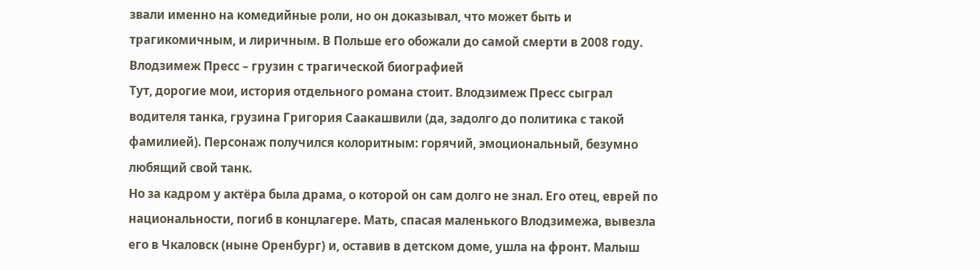звали именно на комедийные роли, но он доказывал, что может быть и трагикомичным, и лиричным. В Польше его обожали до самой смерти в 2008 году.
Влодзимеж Пресс – грузин с трагической биографией
Тут, дорогие мои, история отдельного романа стоит. Влодзимеж Пресс сыграл водителя танка, грузина Григория Саакашвили (да, задолго до политика с такой фамилией). Персонаж получился колоритным: горячий, эмоциональный, безумно любящий свой танк.
Но за кадром у актёра была драма, о которой он сам долго не знал. Его отец, еврей по национальности, погиб в концлагере. Мать, спасая маленького Влодзимежа, вывезла его в Чкаловск (ныне Оренбург) и, оставив в детском доме, ушла на фронт. Малыш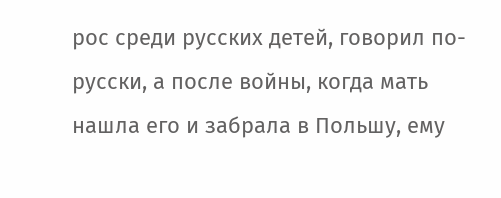рос среди русских детей, говорил по-русски, а после войны, когда мать нашла его и забрала в Польшу, ему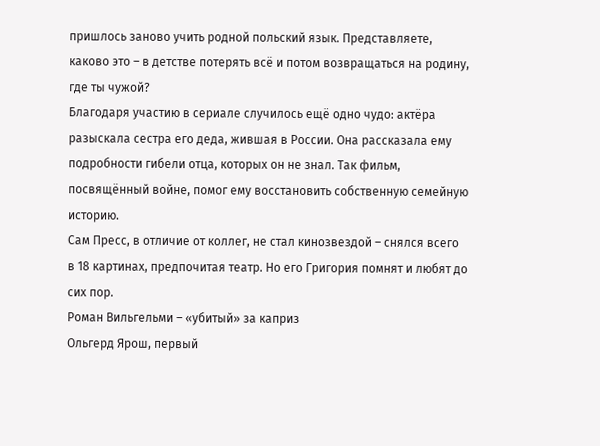пришлось заново учить родной польский язык. Представляете, каково это – в детстве потерять всё и потом возвращаться на родину, где ты чужой?
Благодаря участию в сериале случилось ещё одно чудо: актёра разыскала сестра его деда, жившая в России. Она рассказала ему подробности гибели отца, которых он не знал. Так фильм, посвящённый войне, помог ему восстановить собственную семейную историю.
Сам Пресс, в отличие от коллег, не стал кинозвездой – снялся всего в 18 картинах, предпочитая театр. Но его Григория помнят и любят до сих пор.
Роман Вильгельми – «убитый» за каприз
Ольгерд Ярош, первый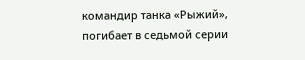командир танка «Рыжий», погибает в седьмой серии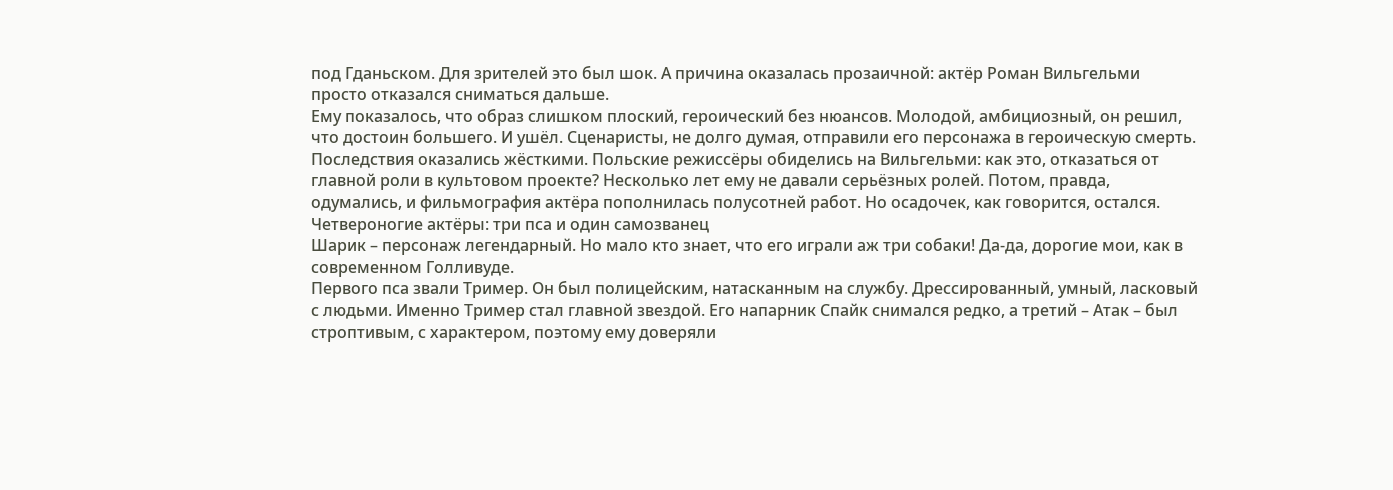под Гданьском. Для зрителей это был шок. А причина оказалась прозаичной: актёр Роман Вильгельми просто отказался сниматься дальше.
Ему показалось, что образ слишком плоский, героический без нюансов. Молодой, амбициозный, он решил, что достоин большего. И ушёл. Сценаристы, не долго думая, отправили его персонажа в героическую смерть.
Последствия оказались жёсткими. Польские режиссёры обиделись на Вильгельми: как это, отказаться от главной роли в культовом проекте? Несколько лет ему не давали серьёзных ролей. Потом, правда, одумались, и фильмография актёра пополнилась полусотней работ. Но осадочек, как говорится, остался.
Четвероногие актёры: три пса и один самозванец
Шарик – персонаж легендарный. Но мало кто знает, что его играли аж три собаки! Да-да, дорогие мои, как в современном Голливуде.
Первого пса звали Тример. Он был полицейским, натасканным на службу. Дрессированный, умный, ласковый с людьми. Именно Тример стал главной звездой. Его напарник Спайк снимался редко, а третий – Атак – был строптивым, с характером, поэтому ему доверяли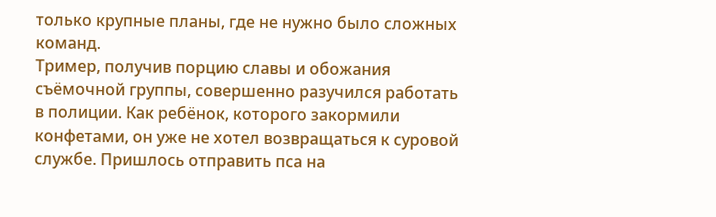только крупные планы, где не нужно было сложных команд.
Тример, получив порцию славы и обожания съёмочной группы, совершенно разучился работать в полиции. Как ребёнок, которого закормили конфетами, он уже не хотел возвращаться к суровой службе. Пришлось отправить пса на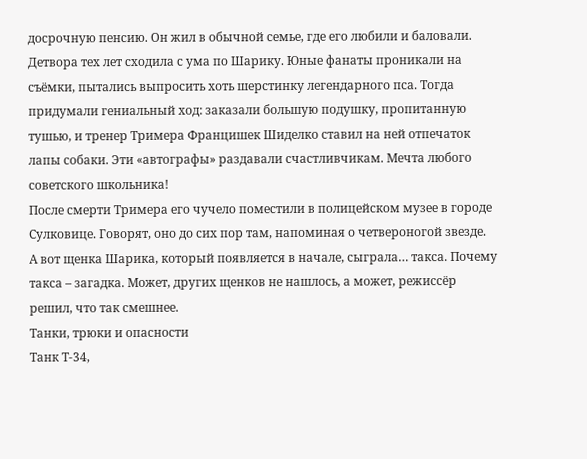досрочную пенсию. Он жил в обычной семье, где его любили и баловали.
Детвора тех лет сходила с ума по Шарику. Юные фанаты проникали на съёмки, пытались выпросить хоть шерстинку легендарного пса. Тогда придумали гениальный ход: заказали большую подушку, пропитанную тушью, и тренер Тримера Францишек Шиделко ставил на ней отпечаток лапы собаки. Эти «автографы» раздавали счастливчикам. Мечта любого советского школьника!
После смерти Тримера его чучело поместили в полицейском музее в городе Сулковице. Говорят, оно до сих пор там, напоминая о четвероногой звезде.
А вот щенка Шарика, который появляется в начале, сыграла… такса. Почему такса – загадка. Может, других щенков не нашлось, а может, режиссёр решил, что так смешнее.
Танки, трюки и опасности
Танк Т-34,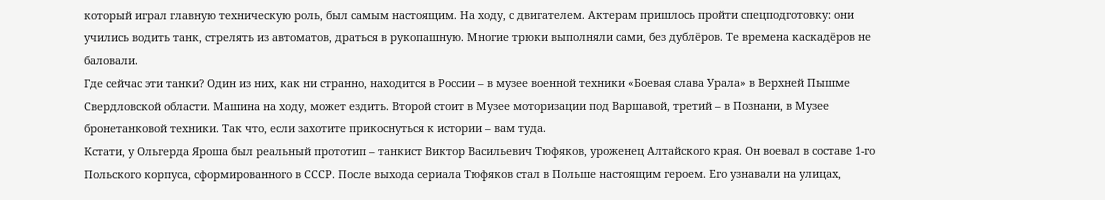который играл главную техническую роль, был самым настоящим. На ходу, с двигателем. Актерам пришлось пройти спецподготовку: они учились водить танк, стрелять из автоматов, драться в рукопашную. Многие трюки выполняли сами, без дублёров. Те времена каскадёров не баловали.
Где сейчас эти танки? Один из них, как ни странно, находится в России – в музее военной техники «Боевая слава Урала» в Верхней Пышме Свердловской области. Машина на ходу, может ездить. Второй стоит в Музее моторизации под Варшавой, третий – в Познани, в Музее бронетанковой техники. Так что, если захотите прикоснуться к истории – вам туда.
Кстати, у Ольгерда Яроша был реальный прототип – танкист Виктор Васильевич Тюфяков, уроженец Алтайского края. Он воевал в составе 1-го Польского корпуса, сформированного в СССР. После выхода сериала Тюфяков стал в Польше настоящим героем. Его узнавали на улицах,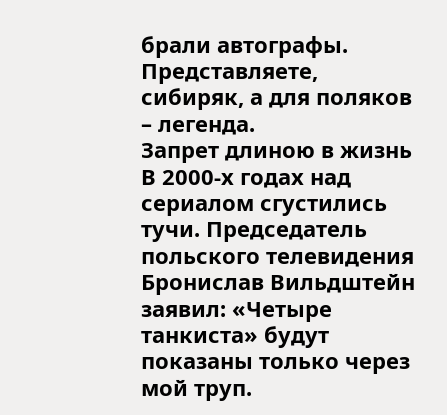брали автографы. Представляете, сибиряк, а для поляков – легенда.
Запрет длиною в жизнь
В 2000-х годах над сериалом сгустились тучи. Председатель польского телевидения Бронислав Вильдштейн заявил: «Четыре танкиста» будут показаны только через мой труп.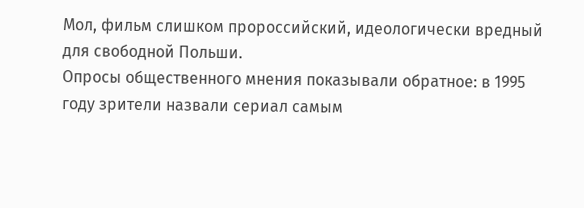Мол, фильм слишком пророссийский, идеологически вредный для свободной Польши.
Опросы общественного мнения показывали обратное: в 1995 году зрители назвали сериал самым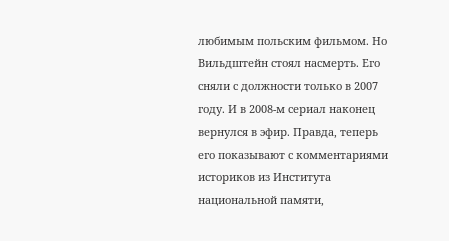любимым польским фильмом. Но Вильдштейн стоял насмерть. Его сняли с должности только в 2007 году. И в 2008-м сериал наконец вернулся в эфир. Правда, теперь его показывают с комментариями историков из Института национальной памяти,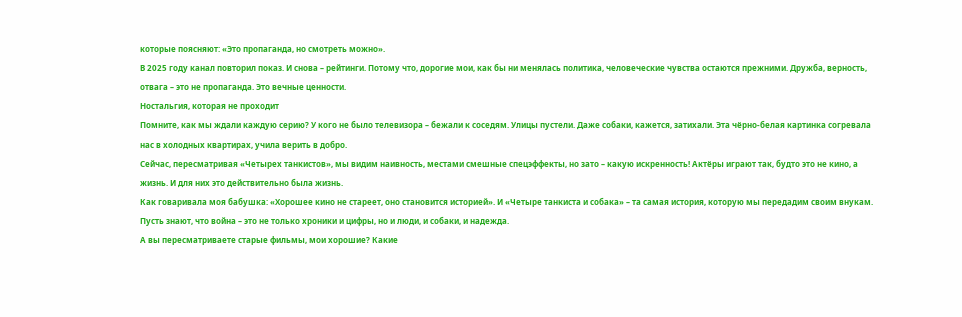которые поясняют: «Это пропаганда, но смотреть можно».
В 2025 году канал повторил показ. И снова – рейтинги. Потому что, дорогие мои, как бы ни менялась политика, человеческие чувства остаются прежними. Дружба, верность, отвага – это не пропаганда. Это вечные ценности.
Ностальгия, которая не проходит
Помните, как мы ждали каждую серию? У кого не было телевизора – бежали к соседям. Улицы пустели. Даже собаки, кажется, затихали. Эта чёрно-белая картинка согревала нас в холодных квартирах, учила верить в добро.
Сейчас, пересматривая «Четырех танкистов», мы видим наивность, местами смешные спецэффекты, но зато – какую искренность! Актёры играют так, будто это не кино, а жизнь. И для них это действительно была жизнь.
Как говаривала моя бабушка: «Хорошее кино не стареет, оно становится историей». И «Четыре танкиста и собака» – та самая история, которую мы передадим своим внукам. Пусть знают, что война – это не только хроники и цифры, но и люди, и собаки, и надежда.
А вы пересматриваете старые фильмы, мои хорошие? Какие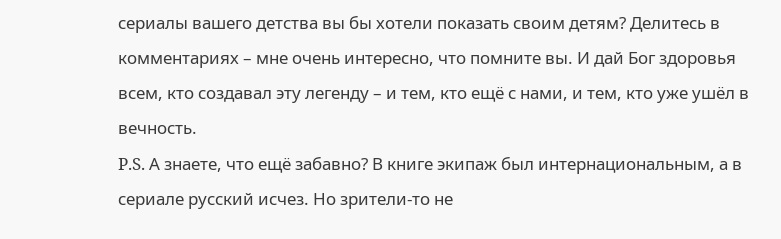сериалы вашего детства вы бы хотели показать своим детям? Делитесь в комментариях – мне очень интересно, что помните вы. И дай Бог здоровья всем, кто создавал эту легенду – и тем, кто ещё с нами, и тем, кто уже ушёл в вечность.
P.S. А знаете, что ещё забавно? В книге экипаж был интернациональным, а в сериале русский исчез. Но зрители-то не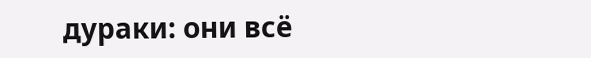дураки: они всё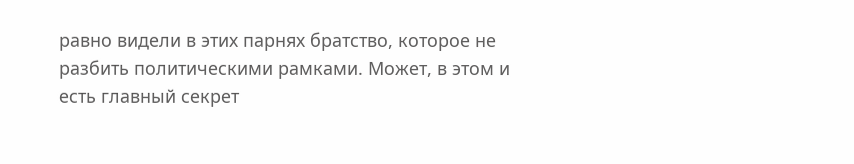равно видели в этих парнях братство, которое не разбить политическими рамками. Может, в этом и есть главный секрет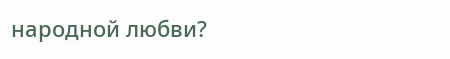народной любви?